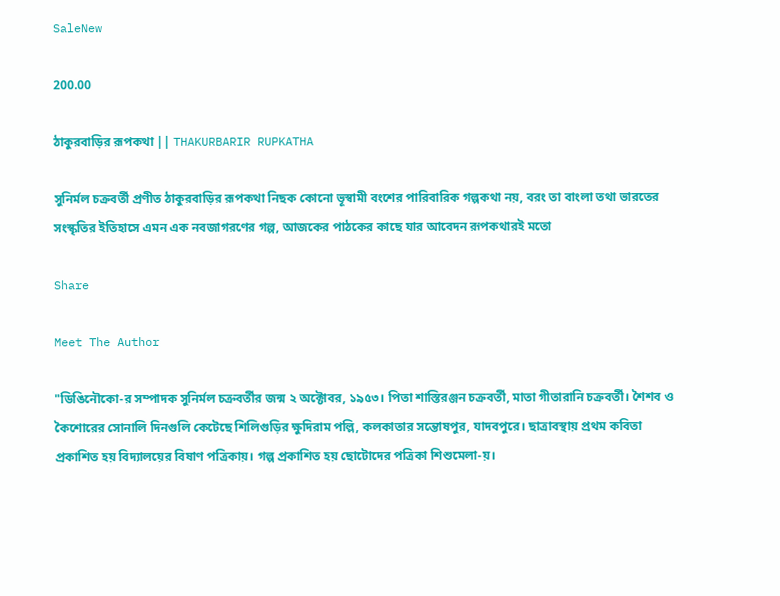SaleNew

200.00

ঠাকুরবাড়ির রূপকথা || THAKURBARIR RUPKATHA

সুনির্মল চক্রবর্তী প্রণীত ঠাকুরবাড়ির রূপকথা নিছক কোনো ভূস্বামী বংশের পারিবারিক গল্পকথা নয়, বরং তা বাংলা তথা ভারতের সংস্কৃতির ইতিহাসে এমন এক নবজাগরণের গল্প, আজকের পাঠকের কাছে যার আবেদন রূপকথারই মতো

Share

Meet The Author

"ডিঙিনৌকো-র সম্পাদক সুনির্মল চক্রবর্তীর জন্ম ২ অক্টোবর, ১৯৫৩। পিতা শাস্তিরঞ্জন চক্রবর্তী, মাতা গীতারানি চক্রবর্তী। শৈশব ও কৈশোরের সোনালি দিনগুলি কেটেছে শিলিগুড়ির ক্ষুদিরাম পল্লি, কলকাতার সন্তোষপুর, যাদবপুরে। ছাত্রাবস্থায় প্রথম কবিতা প্রকাশিত হয় বিদ্যালয়ের বিষাণ পত্রিকায়। গল্প প্রকাশিত হয় ছোটোদের পত্রিকা শিশুমেলা-য়।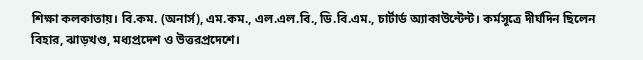শিক্ষা কলকাতায়। বি.কম. (অনার্স), এম.কম., এল.এল.বি., ডি.বি.এম., চার্টার্ড অ্যাকাউন্টেন্ট। কর্মসূত্রে দীর্ঘদিন ছিলেন বিহার, ঝাড়খণ্ড, মধ্যপ্রদেশ ও উত্তরপ্রদেশে।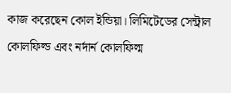কাজ করেছেন কোল ইন্ডিয়া। লিমিটেডের সেন্ট্রাল কোলফিল্ড এবং নর্দার্ন কোলফিল্ম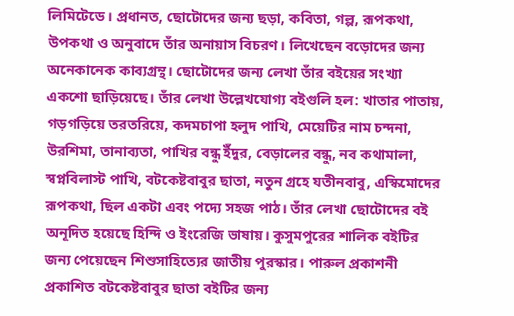লিমিটেডে। প্রধানত, ছোটোদের জন্য ছড়া, কবিতা, গল্প, রূপকথা, উপকথা ও অনুবাদে তাঁর অনায়াস বিচরণ। লিখেছেন বড়োদের জন্য অনেকানেক কাব্যগ্রন্থ। ছোটোদের জন্য লেখা তাঁর বইয়ের সংখ্যা একশো ছাড়িয়েছে। তাঁর লেখা উল্লেখযোগ্য বইগুলি হল: খাতার পাতায়, গড়গড়িয়ে তরতরিয়ে, কদমচাপা হলুদ পাখি, মেয়েটির নাম চন্দনা, উরশিমা, তানাব্যতা, পাখির বন্ধু ইঁদুর, বেড়ালের বন্ধু, নব কথামালা, স্বপ্নবিলাস্ট পাখি, বটকেষ্টবাবুর ছাতা, নতুন গ্রহে যতীনবাবু, এস্কিমোদের রূপকথা, ছিল একটা এবং পদ্যে সহজ পাঠ। তাঁর লেখা ছোটোদের বই অনূদিত হয়েছে হিন্দি ও ইংরেজি ভাষায়। কুসুমপুরের শালিক বইটির জন্য পেয়েছেন শিশুসাহিত্যের জাতীয় পুরস্কার। পারুল প্রকাশনী প্রকাশিত বটকেষ্টবাবুর ছাতা বইটির জন্য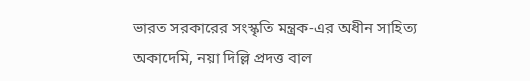ভারত সরকারের সংস্কৃতি মন্ত্রক-এর অধীন সাহিত্য অকাদেমি, নয়া দিল্লি প্রদত্ত বাল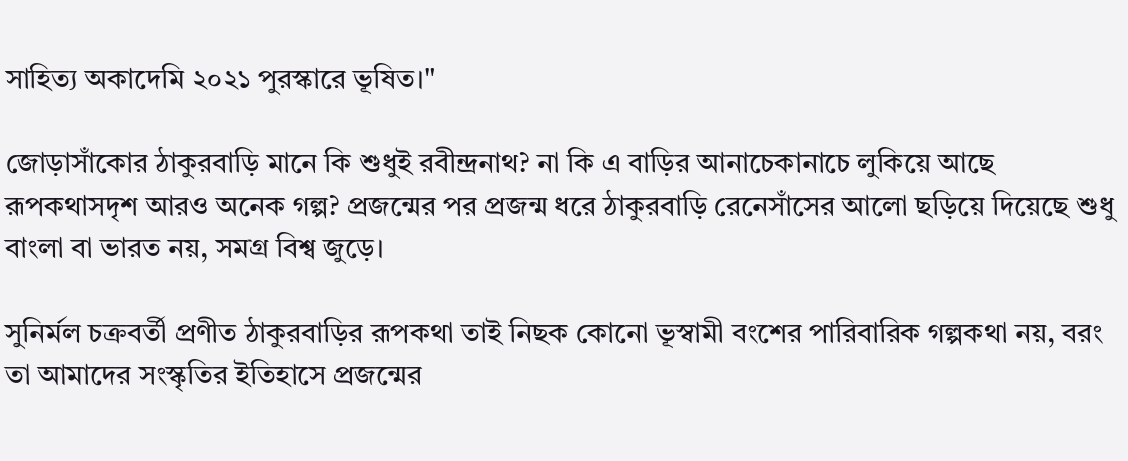সাহিত্য অকাদেমি ২০২১ পুরস্কারে ভূষিত।"

জোড়াসাঁকোর ঠাকুরবাড়ি মানে কি শুধুই রবীন্দ্রনাথ? না কি এ বাড়ির আনাচেকানাচে লুকিয়ে আছে রূপকথাসদৃশ আরও অনেক গল্প? প্রজন্মের পর প্রজন্ম ধরে ঠাকুরবাড়ি রেনেসাঁসের আলো ছড়িয়ে দিয়েছে শুধু বাংলা বা ভারত নয়, সমগ্র বিশ্ব জুড়ে।

সুনির্মল চক্রবর্তী প্রণীত ঠাকুরবাড়ির রূপকথা তাই নিছক কোনো ভূস্বামী বংশের পারিবারিক গল্পকথা নয়, বরং তা আমাদের সংস্কৃতির ইতিহাসে প্রজন্মের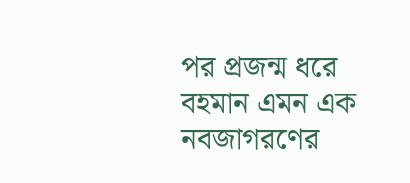পর প্রজন্ম ধরে বহমান এমন এক নবজাগরণের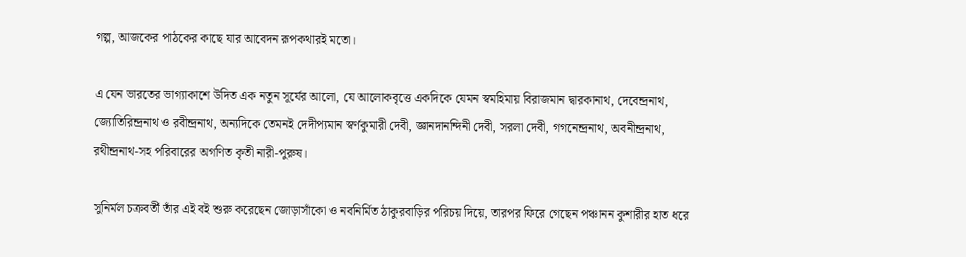গল্প, আজকের পাঠকের কাছে যার আবেদন রূপকথারই মতো।

এ যেন ভারতের ভাগ্যাকাশে উদিত এক নতুন সূর্যের আলো, যে আলোকবৃত্তে একদিকে যেমন স্বমহিমায় বিরাজমান দ্বারকানাথ, দেবেন্দ্রনাথ, জ্যোতিরিন্দ্রনাথ ও রবীন্দ্রনাথ, অন্যদিকে তেমনই দেদীপ্যমান স্বর্ণকুমারী দেবী, জ্ঞানদানন্দিনী দেবী, সরলা দেবী, গগনেন্দ্রনাথ, অবনীন্দ্রনাথ, রথীন্দ্রনাথ-সহ পরিবারের অগণিত কৃতী নারী-পুরুষ।

সুনির্মল চক্রবর্তী তাঁর এই বই শুরু করেছেন জোড়াসাঁকো ও নবনির্মিত ঠাকুরবাড়ির পরিচয় দিয়ে, তারপর ফিরে গেছেন পঞ্চানন কুশারীর হাত ধরে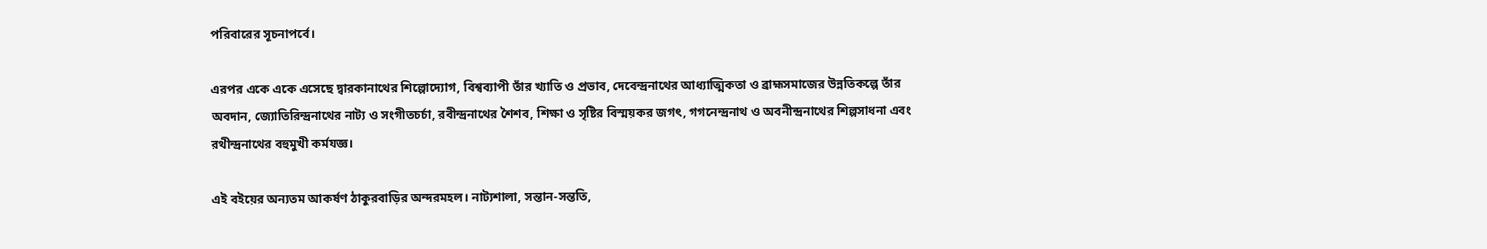পরিবারের সূচনাপর্বে।

এরপর একে একে এসেছে দ্বারকানাথের শিল্পোদ্যোগ, বিশ্বব্যাপী তাঁর খ্যাতি ও প্রভাব, দেবেন্দ্রনাথের আধ্যাত্মিকতা ও ব্রাহ্মসমাজের উন্নতিকল্পে তাঁর অবদান, জ্যোতিরিন্দ্রনাথের নাট্য ও সংগীতচর্চা, রবীন্দ্রনাথের শৈশব, শিক্ষা ও সৃষ্টির বিস্ময়কর জগৎ, গগনেন্দ্রনাথ ও অবনীন্দ্রনাথের শিল্পসাধনা এবং রথীন্দ্রনাথের বহুমুখী কর্মযজ্ঞ।

এই বইয়ের অন্যতম আকর্ষণ ঠাকুরবাড়ির অন্দরমহল। নাট্যশালা, সন্তান-সন্ততি,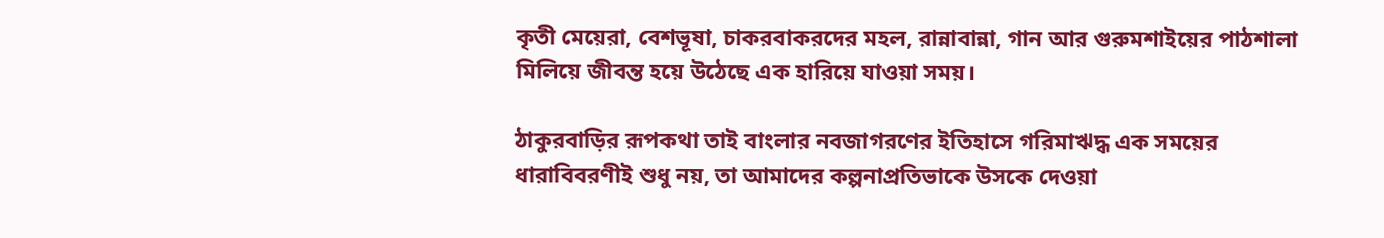কৃতী মেয়েরা, বেশভূষা, চাকরবাকরদের মহল, রান্নাবান্না, গান আর গুরুমশাইয়ের পাঠশালা মিলিয়ে জীবন্ত হয়ে উঠেছে এক হারিয়ে যাওয়া সময়।

ঠাকুরবাড়ির রূপকথা তাই বাংলার নবজাগরণের ইতিহাসে গরিমাঋদ্ধ এক সময়ের ধারাবিবরণীই শুধু নয়, তা আমাদের কল্পনাপ্রতিভাকে উসকে দেওয়া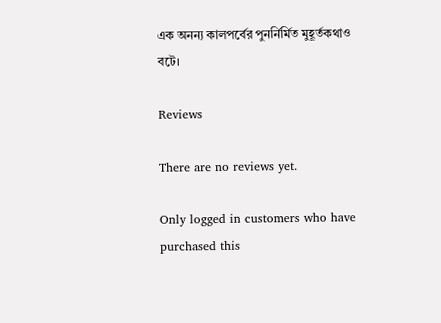এক অনন্য কালপর্বের পুনর্নির্মিত মুহূর্তকথাও বটে।

Reviews

There are no reviews yet.

Only logged in customers who have purchased this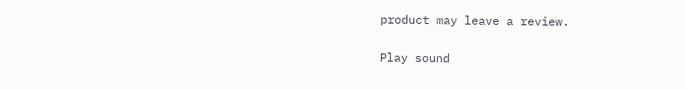product may leave a review.

Play sound